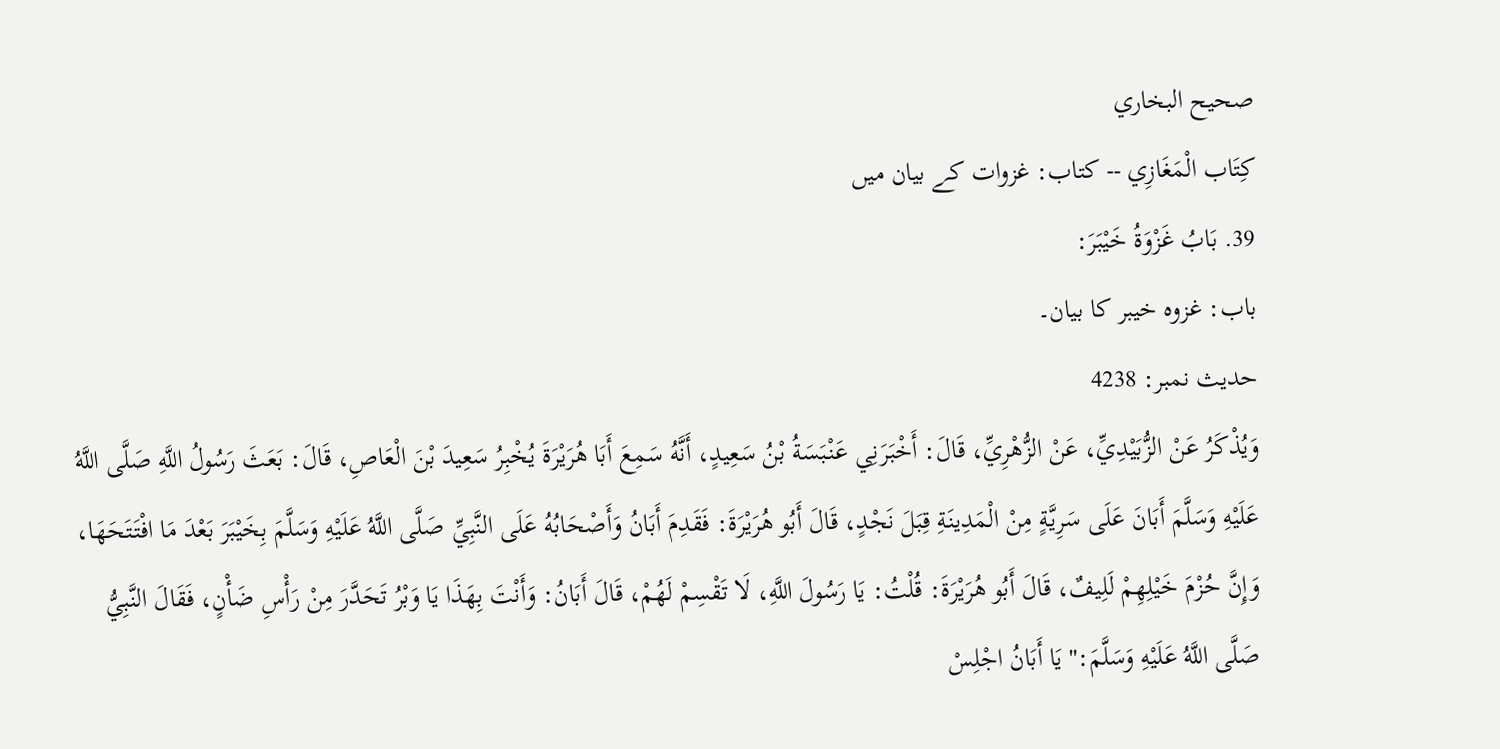صحيح البخاري
كِتَاب الْمَغَازِي -- کتاب: غزوات کے بیان میں
39. بَابُ غَزْوَةُ خَيْبَرَ:
باب: غزوہ خیبر کا بیان۔
حدیث نمبر: 4238
وَيُذْكَرُ عَنْ الزُّبَيْدِيِّ، عَنْ الزُّهْرِيِّ، قَالَ: أَخْبَرَنِي عَنْبَسَةُ بْنُ سَعِيدٍ، أَنَّهُ سَمِعَ أَبَا هُرَيْرَةَ يُخْبِرُ سَعِيدَ بْنَ الْعَاصِ، قَالَ: بَعَثَ رَسُولُ اللَّهِ صَلَّى اللَّهُ عَلَيْهِ وَسَلَّمَ أَبَانَ عَلَى سَرِيَّةٍ مِنْ الْمَدِينَةِ قِبَلَ نَجْدٍ، قَالَ أَبُو هُرَيْرَةَ: فَقَدِمَ أَبَانُ وَأَصْحَابُهُ عَلَى النَّبِيِّ صَلَّى اللَّهُ عَلَيْهِ وَسَلَّمَ بِخَيْبَرَ بَعْدَ مَا افْتَتَحَهَا، وَإِنَّ حُزْمَ خَيْلِهِمْ لَلِيفٌ، قَالَ أَبُو هُرَيْرَةَ: قُلْتُ: يَا رَسُولَ اللَّهِ، لَا تَقْسِمْ لَهُمْ، قَالَ أَبَانُ: وَأَنْتَ بِهَذَا يَا وَبْرُ تَحَدَّرَ مِنْ رَأْسِ ضَأْنٍ، فَقَالَ النَّبِيُّ صَلَّى اللَّهُ عَلَيْهِ وَسَلَّمَ:" يَا أَبَانُ اجْلِسْ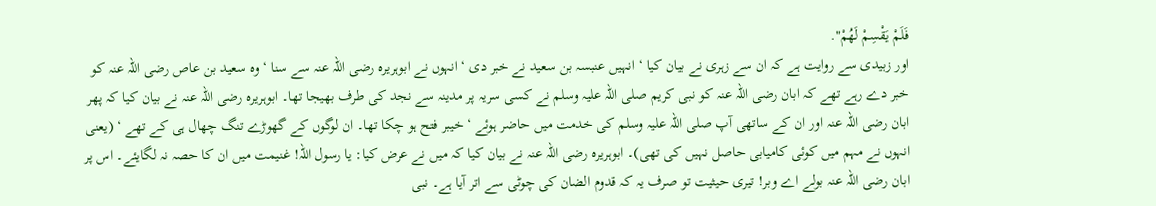فَلَمْ يَقْسِمْ لَهُمْ".
اور زبیدی سے روایت ہے کہ ان سے زہری نے بیان کیا ‘ انہیں عنبسہ بن سعید نے خبر دی ‘ انہوں نے ابوہریرہ رضی اللہ عنہ سے سنا ‘ وہ سعید بن عاص رضی اللہ عنہ کو خبر دے رہے تھے کہ ابان رضی اللہ عنہ کو نبی کریم صلی اللہ علیہ وسلم نے کسی سریہ پر مدینہ سے نجد کی طرف بھیجا تھا۔ ابوہریرہ رضی اللہ عنہ نے بیان کیا کہ پھر ابان رضی اللہ عنہ اور ان کے ساتھی آپ صلی اللہ علیہ وسلم کی خدمت میں حاضر ہوئے ‘ خیبر فتح ہو چکا تھا۔ ان لوگوں کے گھوڑے تنگ چھال ہی کے تھے ‘ (یعنی انہوں نے مہم میں کوئی کامیابی حاصل نہیں کی تھی)۔ ابوہریرہ رضی اللہ عنہ نے بیان کیا کہ میں نے عرض کیا: یا رسول اللہ! غنیمت میں ان کا حصہ نہ لگایئے۔ اس پر ابان رضی اللہ عنہ بولے اے وبر! تیری حیثیت تو صرف یہ کہ قدوم الضان کی چوٹی سے اتر آیا ہے۔ نبی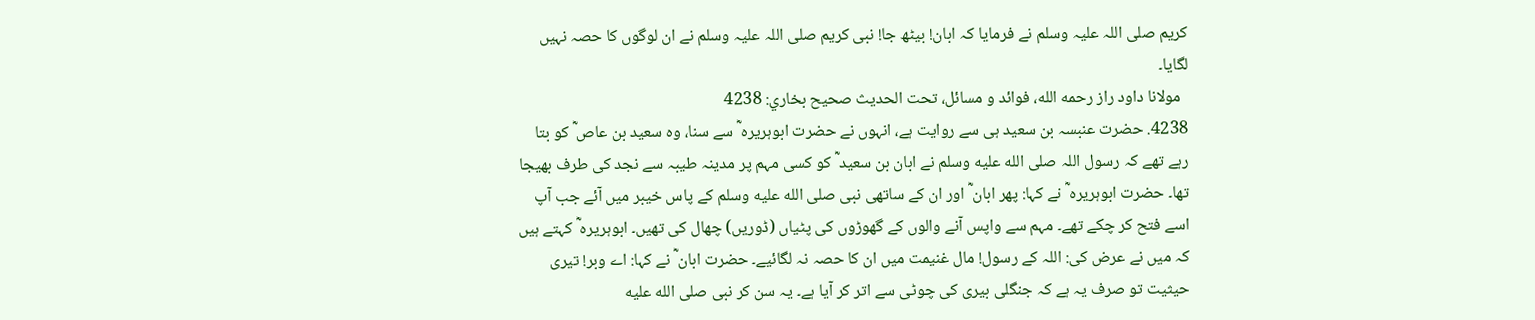کریم صلی اللہ علیہ وسلم نے فرمایا کہ ابان! بیٹھ جا! نبی کریم صلی اللہ علیہ وسلم نے ان لوگوں کا حصہ نہیں لگایا۔
  مولانا داود راز رحمه الله، فوائد و مسائل، تحت الحديث صحيح بخاري: 4238
4238. حضرت عنبسہ بن سعید ہی سے روایت ہے، انہوں نے حضرت ابوہریرہ ؓ سے سنا، وہ سعید بن عاص ؓ کو بتا رہے تھے کہ رسول اللہ صلى الله عليه وسلم نے ابان بن سعید ؓ کو کسی مہم پر مدینہ طیبہ سے نجد کی طرف بھیجا تھا۔ حضرت ابوہریرہ ؓ نے کہا: پھر ابان ؓ اور ان کے ساتھی نبی صلى الله عليه وسلم کے پاس خیبر میں آئے جب آپ اسے فتح کر چکے تھے۔ مہم سے واپس آنے والوں کے گھوڑوں کی پٹیاں (ڈوریں) چھال کی تھیں۔ ابوہریرہ ؓ کہتے ہیں کہ میں نے عرض کی: اللہ کے رسول! مال غنیمت میں ان کا حصہ نہ لگائیے۔ حضرت ابان ؓ نے کہا: اے وبر! تیری حیثیت تو صرف یہ ہے کہ جنگلی بیری کی چوٹی سے اتر کر آیا ہے۔ یہ سن کر نبی صلى الله عليه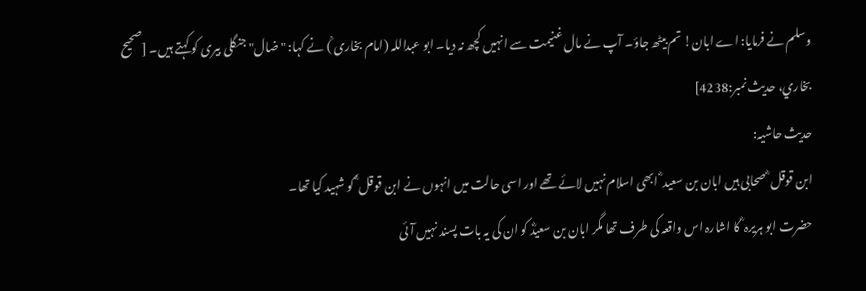وسلم نے فرمایا: اے ابان! تم بیٹھ جاؤ۔ آپ نے مال غنیمت سے انہیں کچھ نہ دیا۔ ابو عبداللہ (امام بخاری ؒ) نے کہا: "ضال" جنگلی بیری کو کہتے ہیں۔ [صحيح بخاري، حديث نمبر:4238]
حدیث حاشیہ:
ابن قوقل ؓ صحابی ہیں ابان بن سعید ؓ ابھی اسلام نہیں لائے تھے اور اسی حالت میں انہوں نے ابن قوقل ؓ کو شہید کیا تھا۔
حضرت ابو ہریرہ ؓ کا اشارہ اس واقعہ کی طرف تھا مگر ابان بن سعیدؓ کو ان کی یہ بات پسند نہیں آئی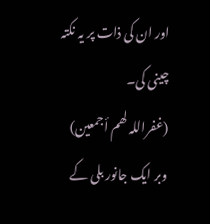اور ان کی ذات پر یہ نکتہ چینی کی۔
(غفراللہ لھم أجمعین)
وبر ایک جانور بلی کے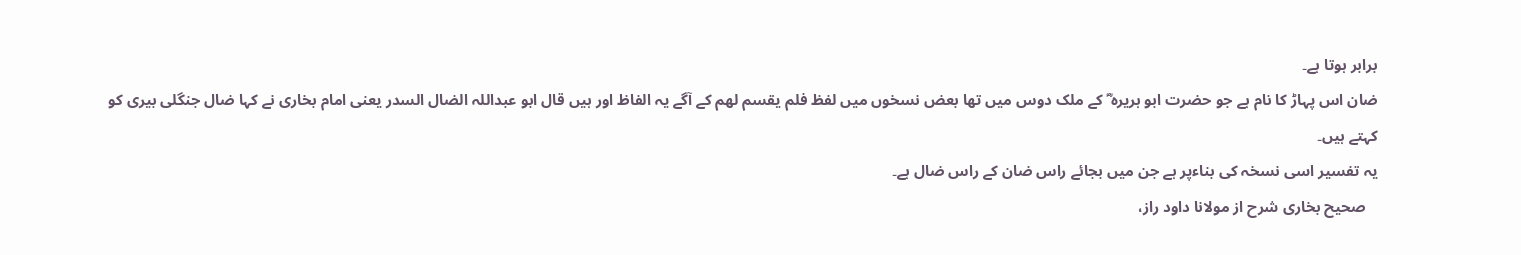برابر ہوتا ہے۔
ضان اس پہاڑ کا نام ہے جو حضرت ابو ہریرہ ؓ کے ملک دوس میں تھا بعض نسخوں میں لفظ فلم یقسم لھم کے آگے یہ الفاظ اور ہیں قال ابو عبداللہ الضال السدر یعنی امام بخاری نے کہا ضال جنگلی بیری کو کہتے ہیں۔
یہ تفسیر اسی نسخہ کی بناءپر ہے جن میں بجائے راس ضان کے راس ضال ہے۔
   صحیح بخاری شرح از مولانا داود راز،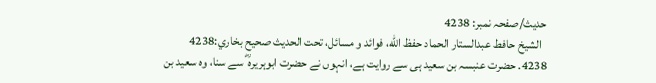حدیث/صفحہ نمبر: 4238
  الشيخ حافط عبدالستار الحماد حفظ الله، فوائد و مسائل، تحت الحديث صحيح بخاري:4238
4238. حضرت عنبسہ بن سعید ہی سے روایت ہے، انہوں نے حضرت ابوہریرہ ؓ سے سنا، وہ سعید بن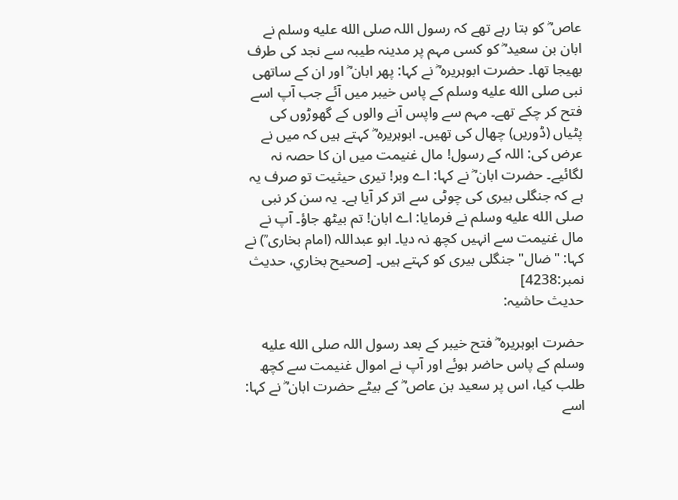عاص ؓ کو بتا رہے تھے کہ رسول اللہ صلى الله عليه وسلم نے ابان بن سعید ؓ کو کسی مہم پر مدینہ طیبہ سے نجد کی طرف بھیجا تھا۔ حضرت ابوہریرہ ؓ نے کہا: پھر ابان ؓ اور ان کے ساتھی نبی صلى الله عليه وسلم کے پاس خیبر میں آئے جب آپ اسے فتح کر چکے تھے۔ مہم سے واپس آنے والوں کے گھوڑوں کی پٹیاں (ڈوریں) چھال کی تھیں۔ ابوہریرہ ؓ کہتے ہیں کہ میں نے عرض کی: اللہ کے رسول! مال غنیمت میں ان کا حصہ نہ لگائیے۔ حضرت ابان ؓ نے کہا: اے وبر! تیری حیثیت تو صرف یہ ہے کہ جنگلی بیری کی چوٹی سے اتر کر آیا ہے۔ یہ سن کر نبی صلى الله عليه وسلم نے فرمایا: اے ابان! تم بیٹھ جاؤ۔ آپ نے مال غنیمت سے انہیں کچھ نہ دیا۔ ابو عبداللہ (امام بخاری ؒ) نے کہا: "ضال" جنگلی بیری کو کہتے ہیں۔ [صحيح بخاري، حديث نمبر:4238]
حدیث حاشیہ:

حضرت ابوہریرہ ؓ فتح خیبر کے بعد رسول اللہ صلى الله عليه وسلم کے پاس حاضر ہوئے اور آپ نے اموال غنیمت سے کچھ طلب کیا، اس پر سعید بن عاص ؓ کے بیٹے حضرت ابان ؓ نے کہا:
اسے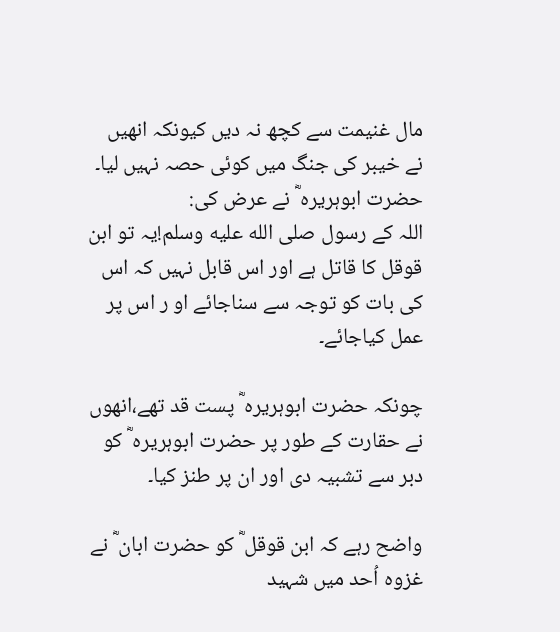مال غنیمت سے کچھ نہ دیں کیونکہ انھیں نے خیبر کی جنگ میں کوئی حصہ نہیں لیا۔
حضرت ابوہریرہ ؓ نے عرض کی:
اللہ کے رسول صلى الله عليه وسلم!یہ تو ابن قوقل کا قاتل ہے اور اس قابل نہیں کہ اس کی بات کو توجہ سے سناجائے او ر اس پر عمل کیاجائے۔

چونکہ حضرت ابوہریرہ ؓ پست قد تھے،انھوں نے حقارت کے طور پر حضرت ابوہریرہ ؓ کو دبر سے تشبیہ دی اور ان پر طنز کیا۔

واضح رہے کہ ابن قوقل ؓ کو حضرت ابان ؓ نے غزوہ اُحد میں شہید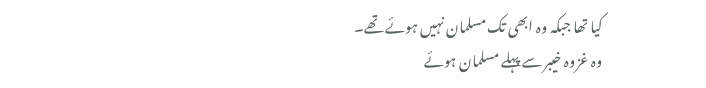کیا تھا جبکہ وہ ابھی تک مسلمان نہیں ہوئے تھے۔
وہ غزوہ خیبر سے پہلے مسلمان ہوئے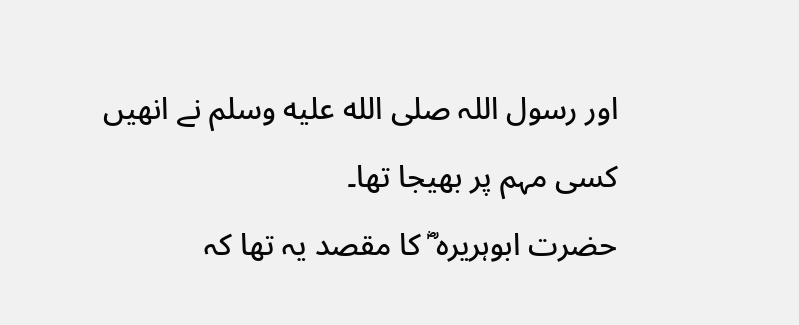اور رسول اللہ صلى الله عليه وسلم نے انھیں کسی مہم پر بھیجا تھا۔
حضرت ابوہریرہ ؓ کا مقصد یہ تھا کہ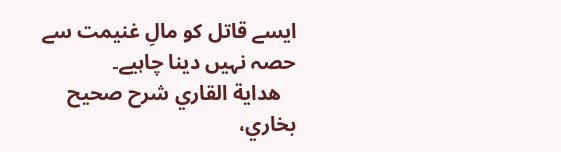ایسے قاتل کو مالِ غنیمت سے حصہ نہیں دینا چاہیے۔
   هداية القاري شرح صحيح بخاري،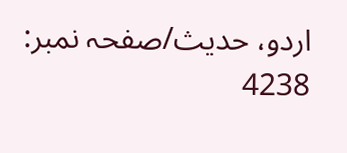اردو، حدیث/صفحہ نمبر: 4238